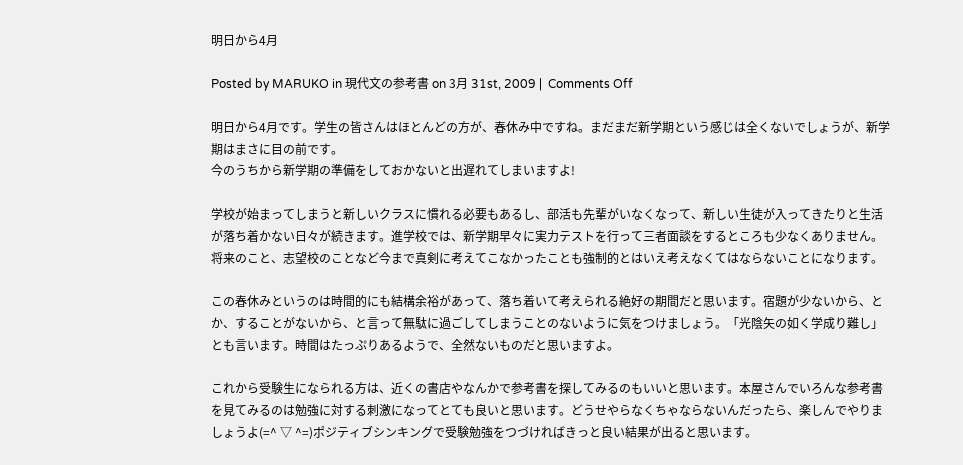明日から4月

Posted by MARUKO in 現代文の参考書 on 3月 31st, 2009 |  Comments Off

明日から4月です。学生の皆さんはほとんどの方が、春休み中ですね。まだまだ新学期という感じは全くないでしょうが、新学期はまさに目の前です。
今のうちから新学期の準備をしておかないと出遅れてしまいますよ!

学校が始まってしまうと新しいクラスに慣れる必要もあるし、部活も先輩がいなくなって、新しい生徒が入ってきたりと生活が落ち着かない日々が続きます。進学校では、新学期早々に実力テストを行って三者面談をするところも少なくありません。将来のこと、志望校のことなど今まで真剣に考えてこなかったことも強制的とはいえ考えなくてはならないことになります。

この春休みというのは時間的にも結構余裕があって、落ち着いて考えられる絶好の期間だと思います。宿題が少ないから、とか、することがないから、と言って無駄に過ごしてしまうことのないように気をつけましょう。「光陰矢の如く学成り難し」とも言います。時間はたっぷりあるようで、全然ないものだと思いますよ。

これから受験生になられる方は、近くの書店やなんかで参考書を探してみるのもいいと思います。本屋さんでいろんな参考書を見てみるのは勉強に対する刺激になってとても良いと思います。どうせやらなくちゃならないんだったら、楽しんでやりましょうよ(=^ ▽ ^=)ポジティブシンキングで受験勉強をつづければきっと良い結果が出ると思います。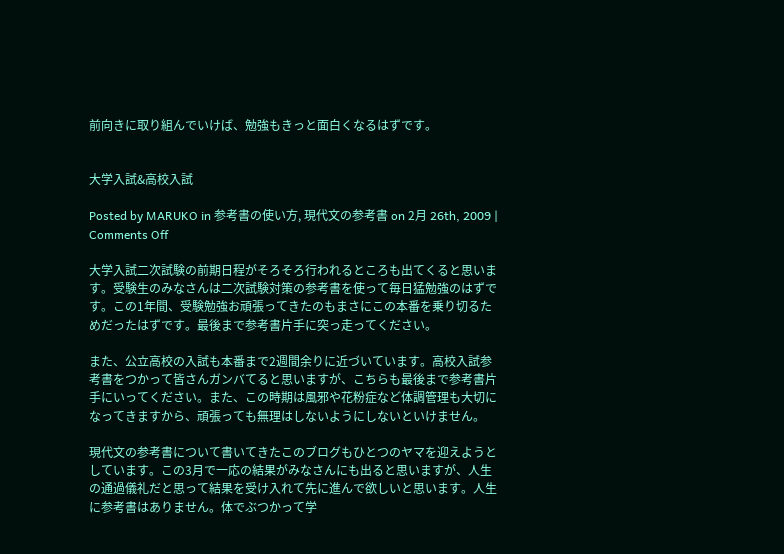前向きに取り組んでいけば、勉強もきっと面白くなるはずです。


大学入試&高校入試

Posted by MARUKO in 参考書の使い方, 現代文の参考書 on 2月 26th, 2009 |  Comments Off

大学入試二次試験の前期日程がそろそろ行われるところも出てくると思います。受験生のみなさんは二次試験対策の参考書を使って毎日猛勉強のはずです。この1年間、受験勉強お頑張ってきたのもまさにこの本番を乗り切るためだったはずです。最後まで参考書片手に突っ走ってください。

また、公立高校の入試も本番まで2週間余りに近づいています。高校入試参考書をつかって皆さんガンバてると思いますが、こちらも最後まで参考書片手にいってください。また、この時期は風邪や花粉症など体調管理も大切になってきますから、頑張っても無理はしないようにしないといけません。

現代文の参考書について書いてきたこのブログもひとつのヤマを迎えようとしています。この3月で一応の結果がみなさんにも出ると思いますが、人生の通過儀礼だと思って結果を受け入れて先に進んで欲しいと思います。人生に参考書はありません。体でぶつかって学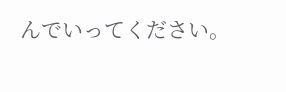んでいってください。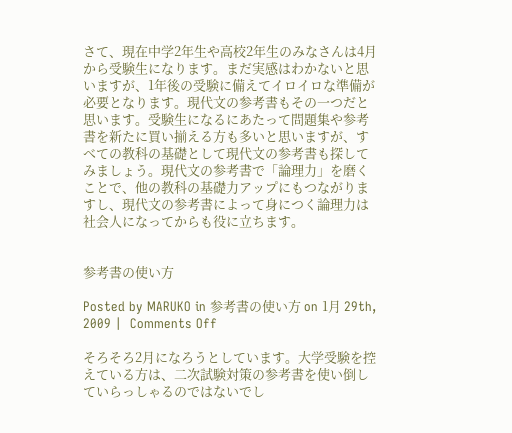さて、現在中学2年生や高校2年生のみなさんは4月から受験生になります。まだ実感はわかないと思いますが、1年後の受験に備えてイロイロな準備が必要となります。現代文の参考書もその一つだと思います。受験生になるにあたって問題集や参考書を新たに買い揃える方も多いと思いますが、すべての教科の基礎として現代文の参考書も探してみましょう。現代文の参考書で「論理力」を磨くことで、他の教科の基礎力アップにもつながりますし、現代文の参考書によって身につく論理力は社会人になってからも役に立ちます。


参考書の使い方

Posted by MARUKO in 参考書の使い方 on 1月 29th, 2009 |  Comments Off

そろそろ2月になろうとしています。大学受験を控えている方は、二次試験対策の参考書を使い倒していらっしゃるのではないでし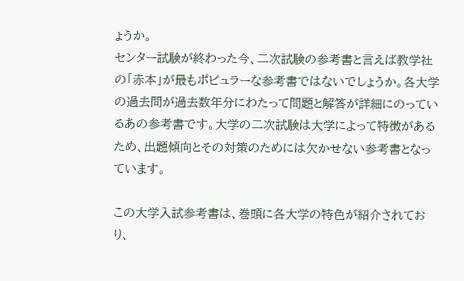ょうか。
センター試験が終わった今、二次試験の参考書と言えば教学社の「赤本」が最もポピュラーな参考書ではないでしょうか。各大学の過去問が過去数年分にわたって問題と解答が詳細にのっているあの参考書です。大学の二次試験は大学によって特徴があるため、出題傾向とその対策のためには欠かせない参考書となっています。

この大学入試参考書は、巻頭に各大学の特色が紹介されており、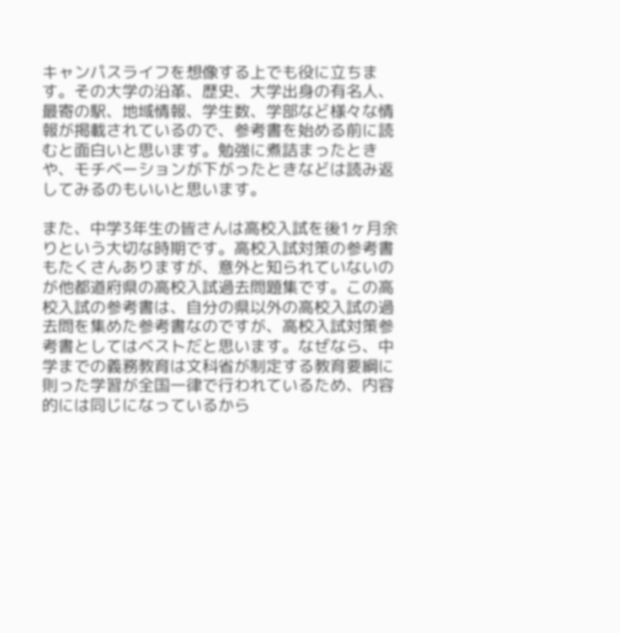キャンパスライフを想像する上でも役に立ちます。その大学の沿革、歴史、大学出身の有名人、最寄の駅、地域情報、学生数、学部など様々な情報が掲載されているので、参考書を始める前に読むと面白いと思います。勉強に煮詰まったときや、モチベーションが下がったときなどは読み返してみるのもいいと思います。

また、中学3年生の皆さんは高校入試を後1ヶ月余りという大切な時期です。高校入試対策の参考書もたくさんありますが、意外と知られていないのが他都道府県の高校入試過去問題集です。この高校入試の参考書は、自分の県以外の高校入試の過去問を集めた参考書なのですが、高校入試対策参考書としてはベストだと思います。なぜなら、中学までの義務教育は文科省が制定する教育要綱に則った学習が全国一律で行われているため、内容的には同じになっているから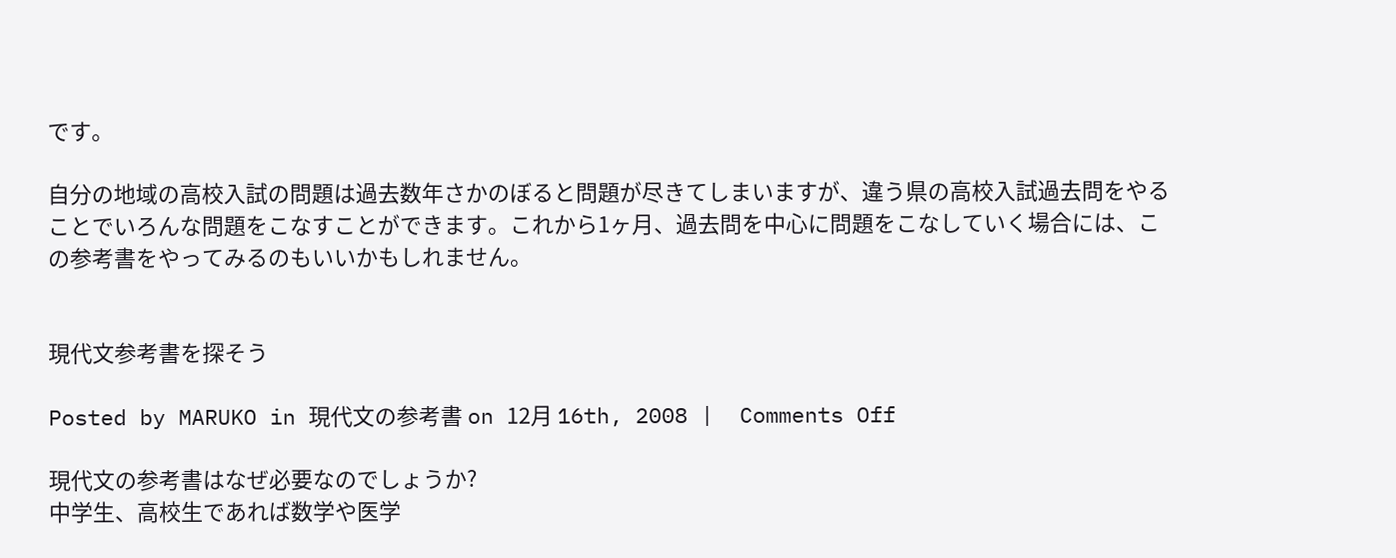です。

自分の地域の高校入試の問題は過去数年さかのぼると問題が尽きてしまいますが、違う県の高校入試過去問をやることでいろんな問題をこなすことができます。これから1ヶ月、過去問を中心に問題をこなしていく場合には、この参考書をやってみるのもいいかもしれません。


現代文参考書を探そう

Posted by MARUKO in 現代文の参考書 on 12月 16th, 2008 |  Comments Off

現代文の参考書はなぜ必要なのでしょうか?
中学生、高校生であれば数学や医学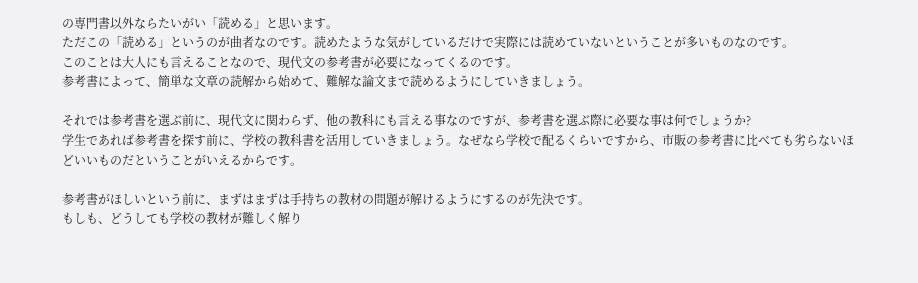の専門書以外ならたいがい「読める」と思います。
ただこの「読める」というのが曲者なのです。読めたような気がしているだけで実際には読めていないということが多いものなのです。
このことは大人にも言えることなので、現代文の参考書が必要になってくるのです。
参考書によって、簡単な文章の読解から始めて、難解な論文まで読めるようにしていきましょう。

それでは参考書を選ぶ前に、現代文に関わらず、他の教科にも言える事なのですが、参考書を選ぶ際に必要な事は何でしょうか?
学生であれば参考書を探す前に、学校の教科書を活用していきましょう。なぜなら学校で配るくらいですから、市販の参考書に比べても劣らないほどいいものだということがいえるからです。

参考書がほしいという前に、まずはまずは手持ちの教材の問題が解けるようにするのが先決です。
もしも、どうしても学校の教材が難しく解り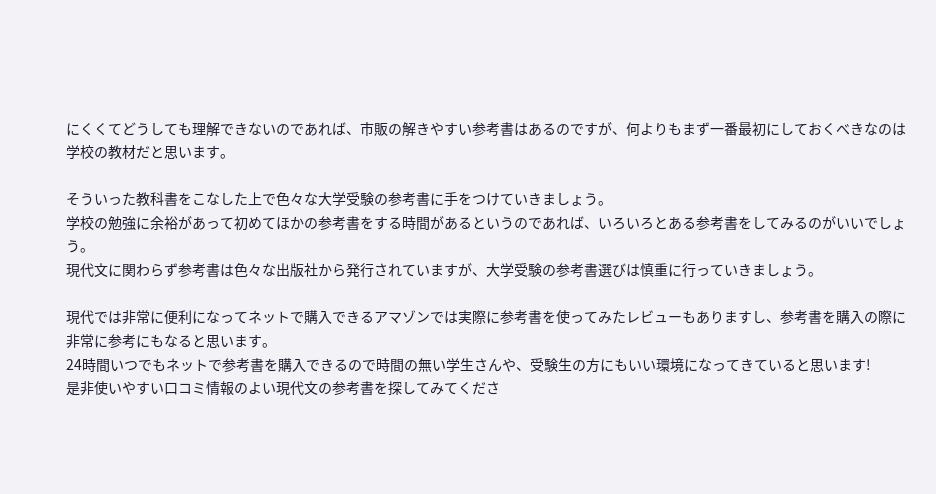にくくてどうしても理解できないのであれば、市販の解きやすい参考書はあるのですが、何よりもまず一番最初にしておくべきなのは学校の教材だと思います。

そういった教科書をこなした上で色々な大学受験の参考書に手をつけていきましょう。
学校の勉強に余裕があって初めてほかの参考書をする時間があるというのであれば、いろいろとある参考書をしてみるのがいいでしょう。
現代文に関わらず参考書は色々な出版社から発行されていますが、大学受験の参考書選びは慎重に行っていきましょう。

現代では非常に便利になってネットで購入できるアマゾンでは実際に参考書を使ってみたレビューもありますし、参考書を購入の際に非常に参考にもなると思います。
24時間いつでもネットで参考書を購入できるので時間の無い学生さんや、受験生の方にもいい環境になってきていると思います!
是非使いやすい口コミ情報のよい現代文の参考書を探してみてくださ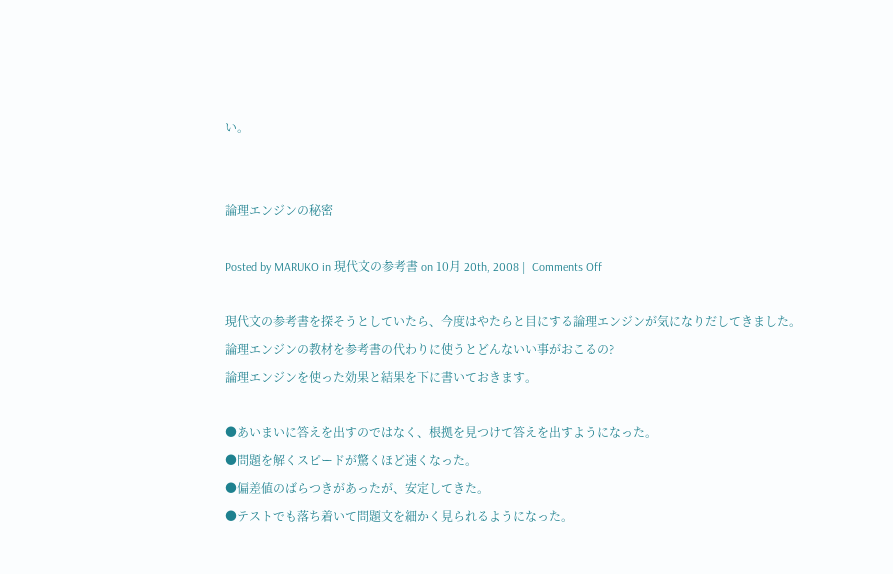い。


論理エンジンの秘密

Posted by MARUKO in 現代文の参考書 on 10月 20th, 2008 |  Comments Off

現代文の参考書を探そうとしていたら、今度はやたらと目にする論理エンジンが気になりだしてきました。
論理エンジンの教材を参考書の代わりに使うとどんないい事がおこるの?
論理エンジンを使った効果と結果を下に書いておきます。

●あいまいに答えを出すのではなく、根拠を見つけて答えを出すようになった。
●問題を解くスピードが驚くほど速くなった。
●偏差値のばらつきがあったが、安定してきた。
●テストでも落ち着いて問題文を細かく見られるようになった。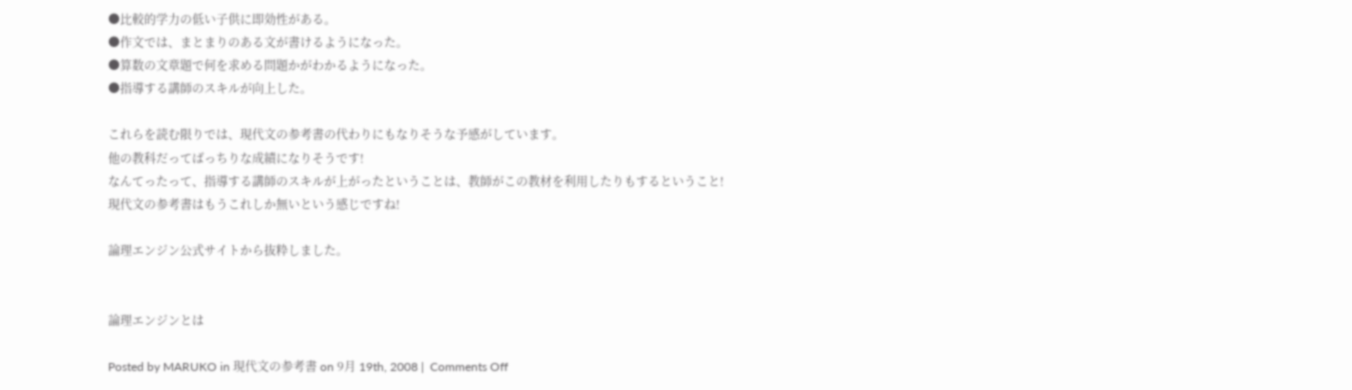●比較的学力の低い子供に即効性がある。
●作文では、まとまりのある文が書けるようになった。
●算数の文章題で何を求める問題かがわかるようになった。
●指導する講師のスキルが向上した。

これらを読む限りでは、現代文の参考書の代わりにもなりそうな予感がしています。
他の教科だってばっちりな成績になりそうです!
なんてったって、指導する講師のスキルが上がったということは、教師がこの教材を利用したりもするということ!
現代文の参考書はもうこれしか無いという感じですね!

論理エンジン公式サイトから抜粋しました。


論理エンジンとは

Posted by MARUKO in 現代文の参考書 on 9月 19th, 2008 |  Comments Off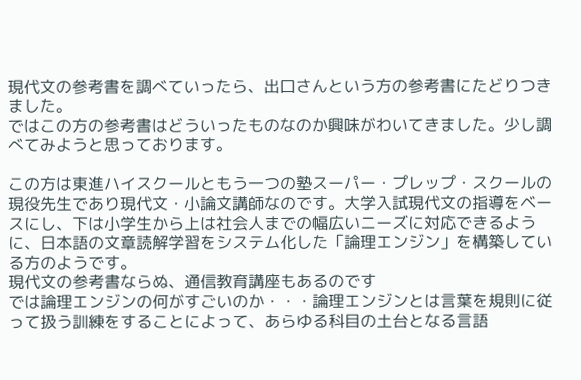現代文の参考書を調べていったら、出口さんという方の参考書にたどりつきました。
ではこの方の参考書はどういったものなのか興味がわいてきました。少し調べてみようと思っております。

この方は東進ハイスクールともう一つの塾スーパー・プレップ・スクールの現役先生であり現代文・小論文講師なのです。大学入試現代文の指導をベースにし、下は小学生から上は社会人までの幅広いニーズに対応できるように、日本語の文章読解学習をシステム化した「論理エンジン」を構築している方のようです。
現代文の参考書ならぬ、通信教育講座もあるのです
では論理エンジンの何がすごいのか・・・論理エンジンとは言葉を規則に従って扱う訓練をすることによって、あらゆる科目の土台となる言語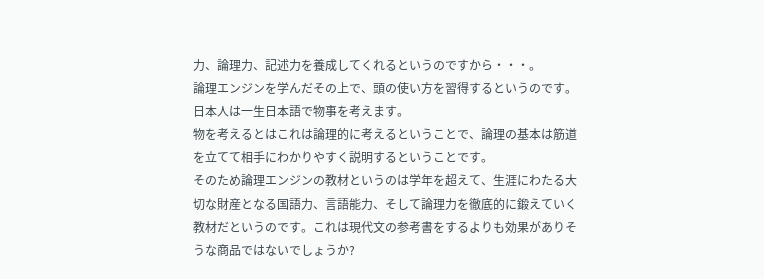力、論理力、記述力を養成してくれるというのですから・・・。
論理エンジンを学んだその上で、頭の使い方を習得するというのです。日本人は一生日本語で物事を考えます。
物を考えるとはこれは論理的に考えるということで、論理の基本は筋道を立てて相手にわかりやすく説明するということです。
そのため論理エンジンの教材というのは学年を超えて、生涯にわたる大切な財産となる国語力、言語能力、そして論理力を徹底的に鍛えていく教材だというのです。これは現代文の参考書をするよりも効果がありそうな商品ではないでしょうか?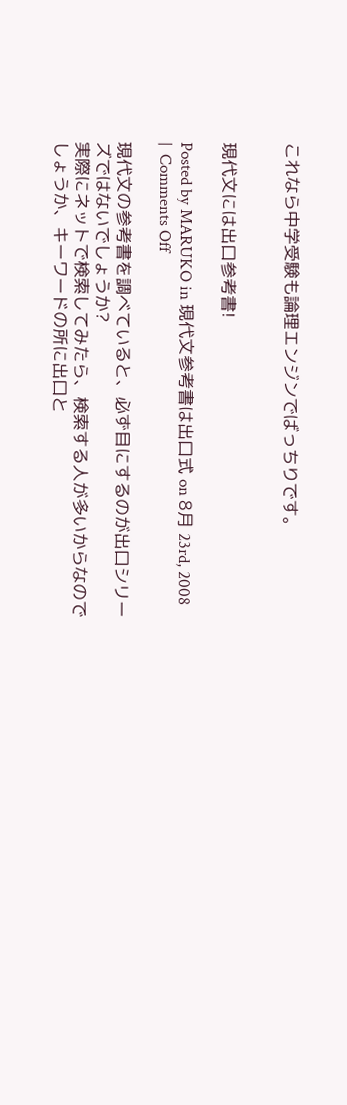これなら中学受験も論理エンジンでばっちりです。


現代文には出口参考書!

Posted by MARUKO in 現代文参考書は出口式 on 8月 23rd, 2008 |  Comments Off

現代文の参考書を調べていると、必ず目にするのが出口シリーズではないでしょうか?
実際にネットで検索してみたら、検索する人が多いからなのでしょうか、キーワードの所に出口と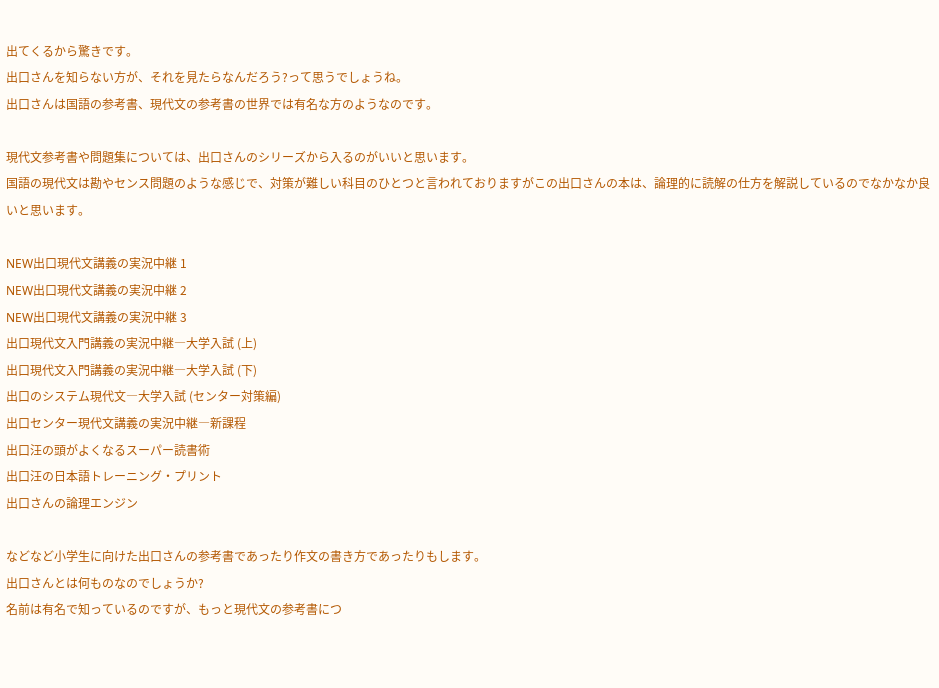出てくるから驚きです。
出口さんを知らない方が、それを見たらなんだろう?って思うでしょうね。
出口さんは国語の参考書、現代文の参考書の世界では有名な方のようなのです。

現代文参考書や問題集については、出口さんのシリーズから入るのがいいと思います。
国語の現代文は勘やセンス問題のような感じで、対策が難しい科目のひとつと言われておりますがこの出口さんの本は、論理的に読解の仕方を解説しているのでなかなか良いと思います。

NEW出口現代文講義の実況中継 1
NEW出口現代文講義の実況中継 2
NEW出口現代文講義の実況中継 3
出口現代文入門講義の実況中継―大学入試 (上)
出口現代文入門講義の実況中継―大学入試 (下)
出口のシステム現代文―大学入試 (センター対策編)
出口センター現代文講義の実況中継―新課程
出口汪の頭がよくなるスーパー読書術
出口汪の日本語トレーニング・プリント
出口さんの論理エンジン

などなど小学生に向けた出口さんの参考書であったり作文の書き方であったりもします。
出口さんとは何ものなのでしょうか?
名前は有名で知っているのですが、もっと現代文の参考書につ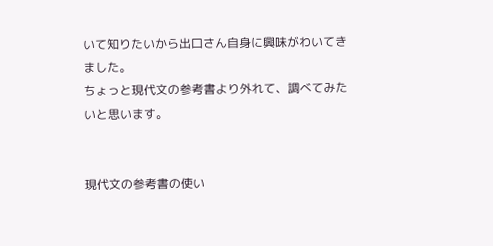いて知りたいから出口さん自身に興味がわいてきました。
ちょっと現代文の参考書より外れて、調べてみたいと思います。


現代文の参考書の使い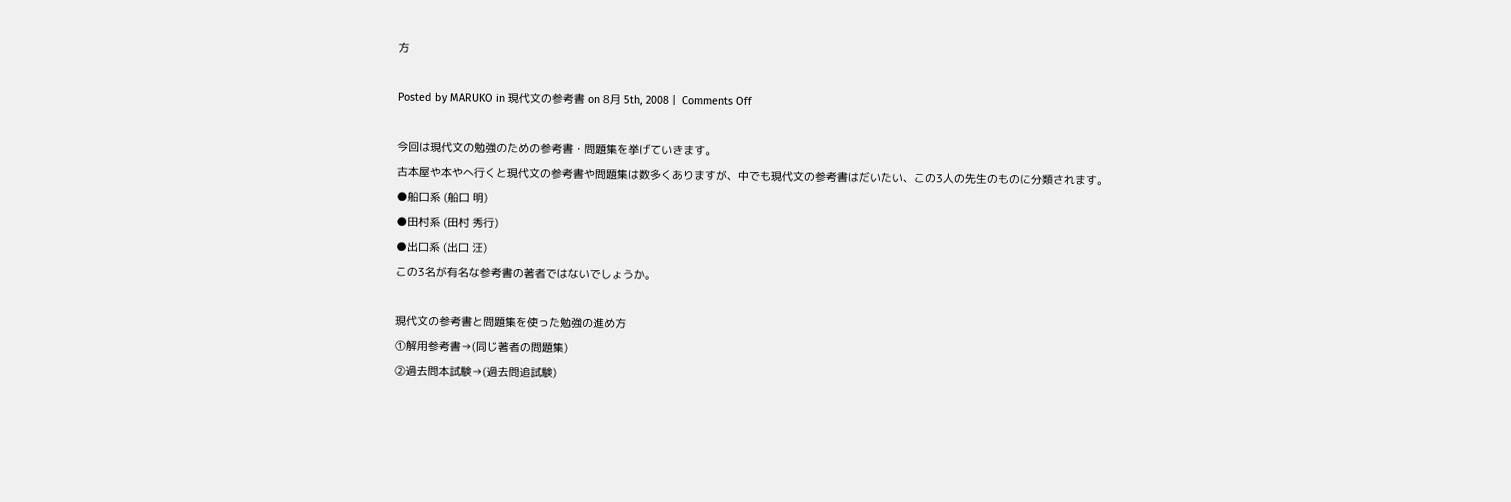方

Posted by MARUKO in 現代文の参考書 on 8月 5th, 2008 |  Comments Off

今回は現代文の勉強のための参考書・問題集を挙げていきます。
古本屋や本やへ行くと現代文の参考書や問題集は数多くありますが、中でも現代文の参考書はだいたい、この3人の先生のものに分類されます。
●船口系 (船口 明)
●田村系 (田村 秀行)
●出口系 (出口 汪)
この3名が有名な参考書の著者ではないでしょうか。

現代文の参考書と問題集を使った勉強の進め方
①解用参考書→(同じ著者の問題集)
②過去問本試験→(過去問追試験)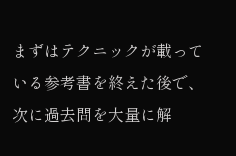まずはテクニックが載っている参考書を終えた後で、次に過去問を大量に解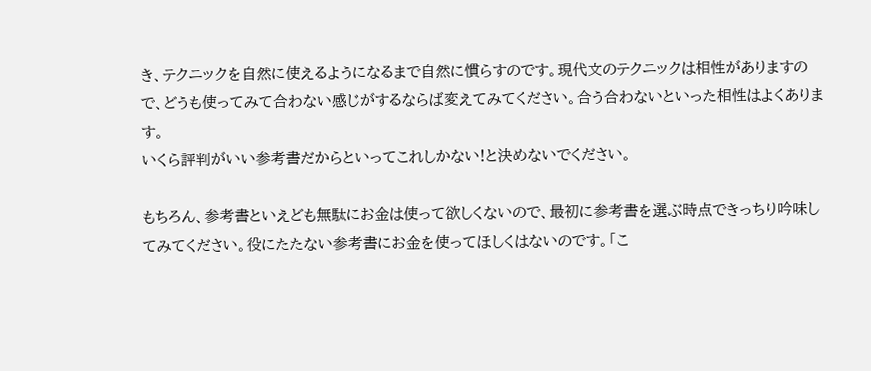き、テクニックを自然に使えるようになるまで自然に慣らすのです。現代文のテクニックは相性がありますので、どうも使ってみて合わない感じがするならば変えてみてください。合う合わないといった相性はよくあります。
いくら評判がいい参考書だからといってこれしかない!と決めないでください。

もちろん、参考書といえども無駄にお金は使って欲しくないので、最初に参考書を選ぶ時点できっちり吟味してみてください。役にたたない参考書にお金を使ってほしくはないのです。「こ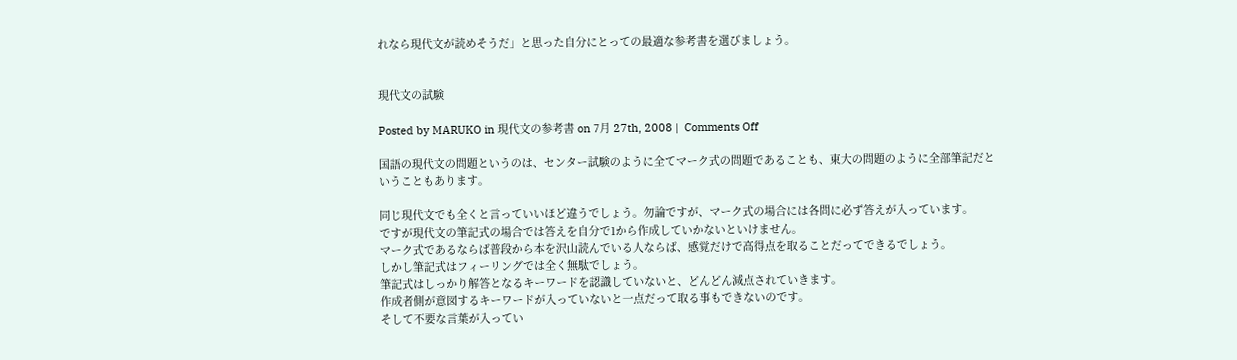れなら現代文が読めそうだ」と思った自分にとっての最適な参考書を選びましょう。


現代文の試験

Posted by MARUKO in 現代文の参考書 on 7月 27th, 2008 |  Comments Off

国語の現代文の問題というのは、センター試験のように全てマーク式の問題であることも、東大の問題のように全部筆記だということもあります。

同じ現代文でも全くと言っていいほど違うでしょう。勿論ですが、マーク式の場合には各問に必ず答えが入っています。
ですが現代文の筆記式の場合では答えを自分で1から作成していかないといけません。
マーク式であるならば普段から本を沢山読んでいる人ならば、感覚だけで高得点を取ることだってできるでしょう。
しかし筆記式はフィーリングでは全く無駄でしょう。
筆記式はしっかり解答となるキーワードを認識していないと、どんどん減点されていきます。
作成者側が意図するキーワードが入っていないと一点だって取る事もできないのです。
そして不要な言葉が入ってい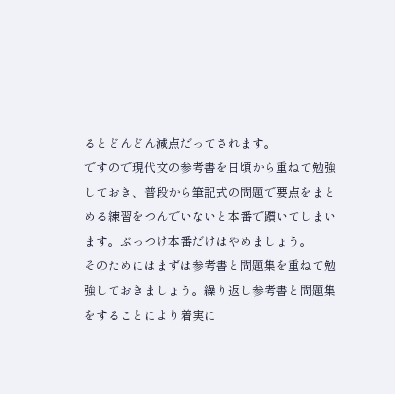るとどんどん減点だってされます。
ですので現代文の参考書を日頃から重ねて勉強しておき、普段から筆記式の問題で要点をまとめる練習をつんでいないと本番で躓いてしまいます。ぶっつけ本番だけはやめましょう。
そのためにはまずは参考書と問題集を重ねて勉強しておきましょう。繰り返し参考書と問題集をすることにより着実に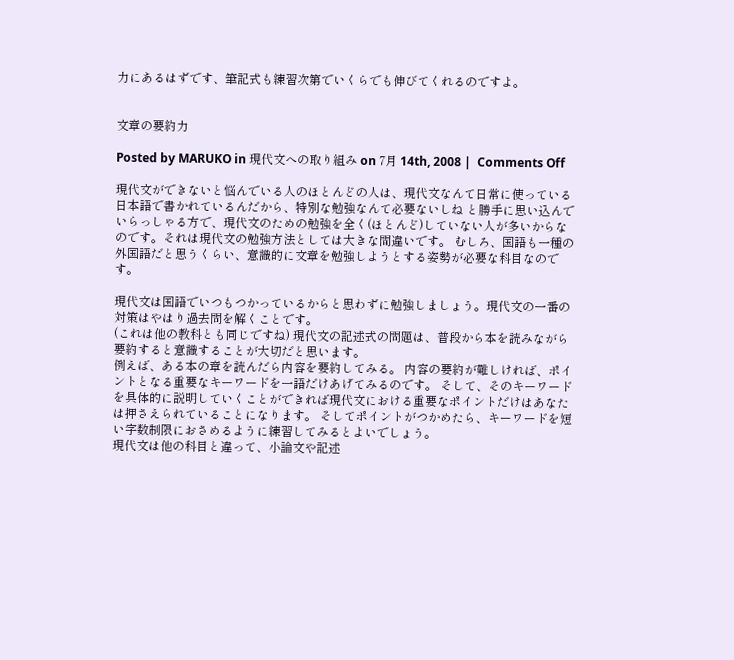力にあるはずです、筆記式も練習次第でいくらでも伸びてくれるのですよ。


文章の要約力

Posted by MARUKO in 現代文への取り組み on 7月 14th, 2008 |  Comments Off

現代文ができないと悩んでいる人のほとんどの人は、現代文なんて日常に使っている日本語で書かれているんだから、特別な勉強なんて必要ないしね と勝手に思い込んでいらっしゃる方で、現代文のための勉強を全く(ほとんど)していない人が多いからなのです。それは現代文の勉強方法としては大きな間違いです。 むしろ、国語も一種の外国語だと思うくらい、意識的に文章を勉強しようとする姿勢が必要な科目なのです。

現代文は国語でいつもつかっているからと思わずに勉強しましょう。現代文の一番の対策はやはり過去問を解くことです。
(これは他の教科とも同じですね) 現代文の記述式の問題は、普段から本を読みながら要約すると意識することが大切だと思います。
例えば、ある本の章を読んだら内容を要約してみる。 内容の要約が難しければ、ポイントとなる重要なキーワードを一語だけあげてみるのです。 そして、そのキーワードを具体的に説明していくことができれば現代文における重要なポイントだけはあなたは押さえられていることになります。 そしてポイントがつかめたら、キーワードを短い字数制限におさめるように練習してみるとよいでしょう。
現代文は他の科目と違って、小論文や記述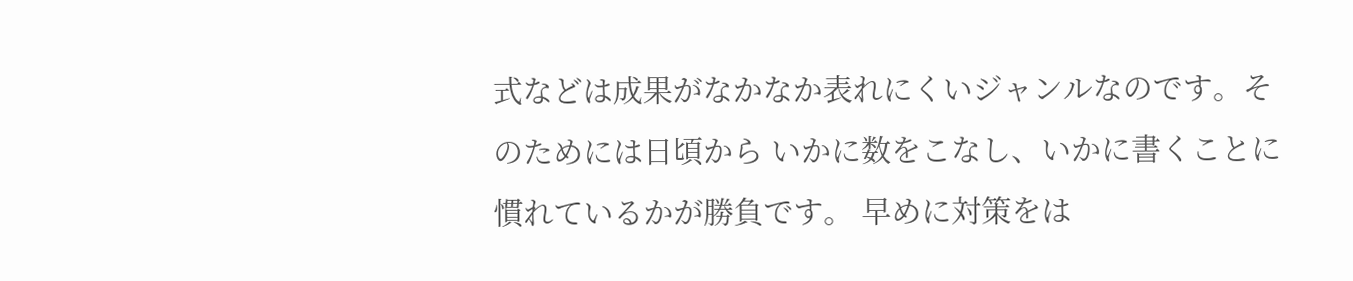式などは成果がなかなか表れにくいジャンルなのです。そのためには日頃から いかに数をこなし、いかに書くことに慣れているかが勝負です。 早めに対策をは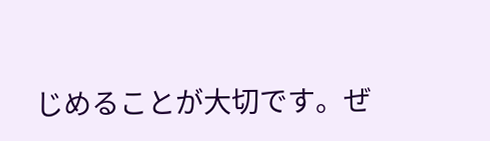じめることが大切です。ぜ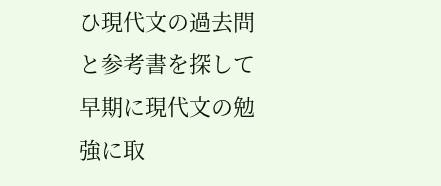ひ現代文の過去問と参考書を探して早期に現代文の勉強に取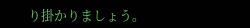り掛かりましょう。